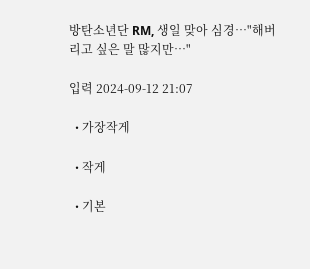방탄소년단 RM, 생일 맞아 심경…"해버리고 싶은 말 많지만…"

입력 2024-09-12 21:07

  • 가장작게

  • 작게

  • 기본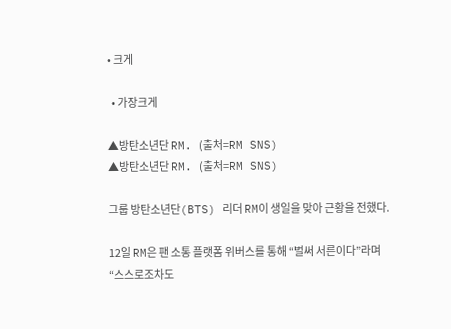• 크게

  • 가장크게

▲방탄소년단 RM. (출처=RM SNS)
▲방탄소년단 RM. (출처=RM SNS)

그룹 방탄소년단(BTS) 리더 RM이 생일을 맞아 근황을 전했다.

12일 RM은 팬 소통 플랫폼 위버스를 통해 “벌써 서른이다”라며 “스스로조차도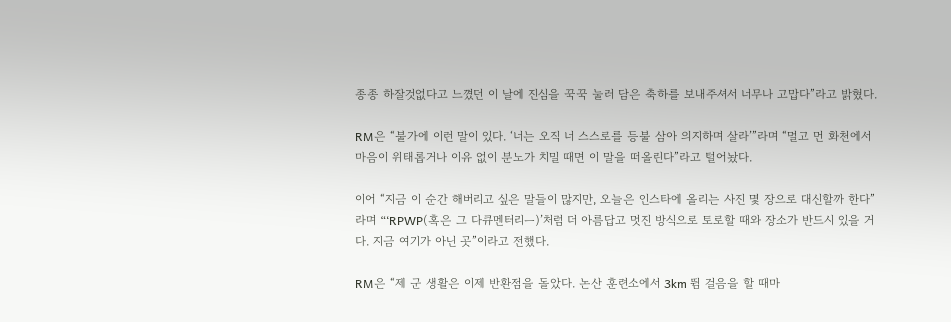종종 하잘것없다고 느꼈던 이 날에 진심을 꾹꾹 눌러 담은 축하를 보내주셔서 너무나 고맙다”라고 밝혔다.

RM은 “불가에 이런 말이 있다. ‘너는 오직 너 스스로를 등불 삼아 의지하며 살라’”라며 “멀고 먼 화천에서 마음이 위태롭거나 이유 없이 분노가 치밀 때면 이 말을 떠올린다”라고 털어놨다.

이어 “지금 이 순간 해버리고 싶은 말들이 많지만, 오늘은 인스타에 올리는 사진 몇 장으로 대신할까 한다”라며 “‘RPWP(혹은 그 다큐멘터리ㅡ)’처럼 더 아름답고 멋진 방식으로 토로할 때와 장소가 반드시 있을 거다. 지금 여기가 아닌 곳”이라고 전했다.

RM은 “제 군 생활은 이제 반환점을 돌았다. 논산 훈련소에서 3km 뜀 걸음을 할 때마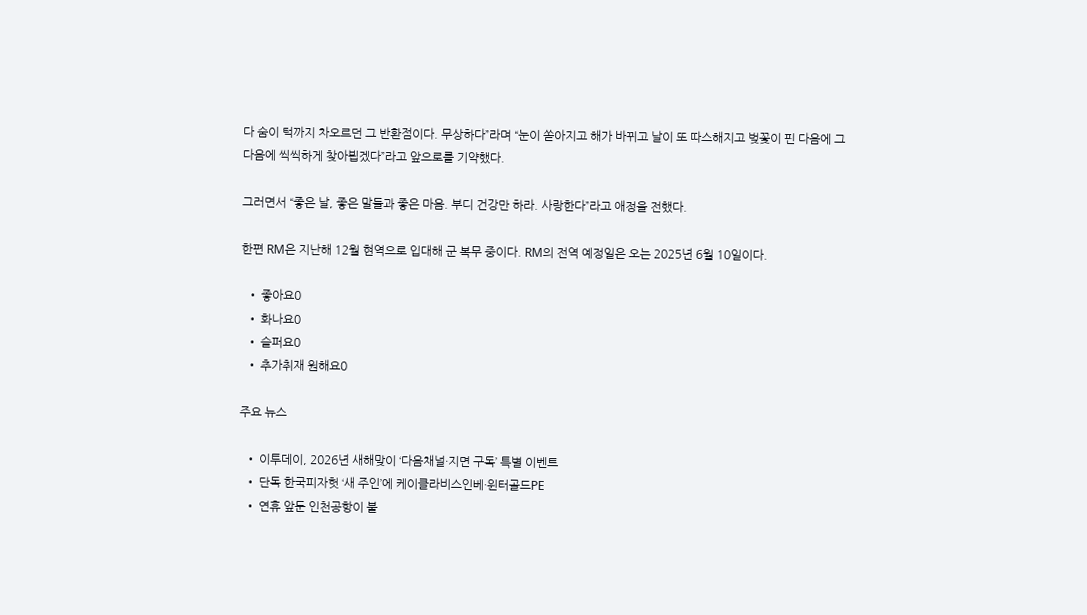다 숨이 턱까지 차오르던 그 반환점이다. 무상하다”라며 “눈이 쏟아지고 해가 바뀌고 날이 또 따스해지고 벚꽃이 핀 다음에 그다음에 씩씩하게 찾아뵙겠다”라고 앞으로를 기약했다.

그러면서 “좋은 날, 좋은 말들과 좋은 마음. 부디 건강만 하라. 사랑한다”라고 애정을 전했다.

한편 RM은 지난해 12월 현역으로 입대해 군 복무 중이다. RM의 전역 예정일은 오는 2025년 6월 10일이다.

  • 좋아요0
  • 화나요0
  • 슬퍼요0
  • 추가취재 원해요0

주요 뉴스

  • 이투데이, 2026년 새해맞이 ‘다음채널·지면 구독’ 특별 이벤트
  • 단독 한국피자헛 ‘새 주인’에 케이클라비스인베·윈터골드PE
  • 연휴 앞둔 인천공항이 불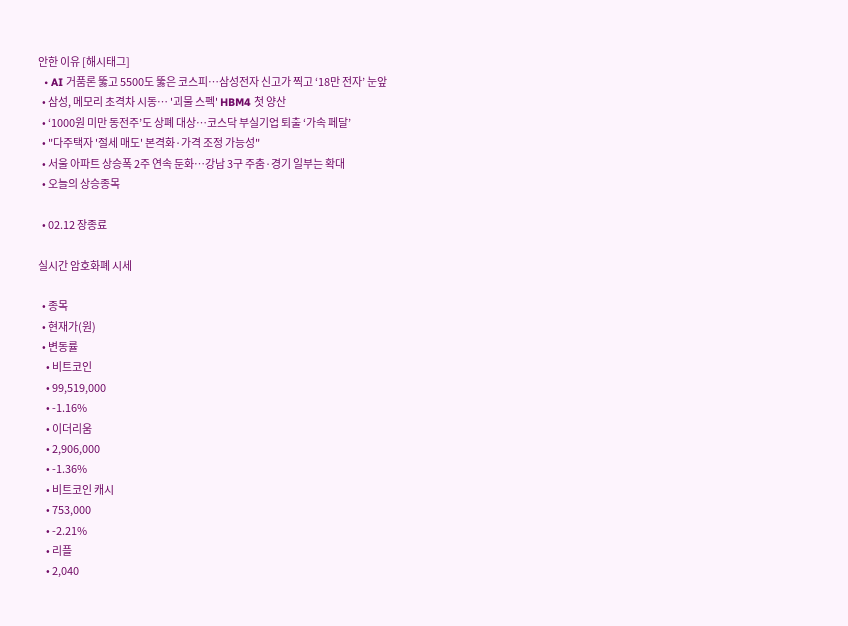안한 이유 [해시태그]
  • AI 거품론 뚫고 5500도 뚫은 코스피⋯삼성전자 신고가 찍고 ‘18만 전자’ 눈앞
  • 삼성, 메모리 초격차 시동… '괴물 스펙' HBM4 첫 양산
  • ‘1000원 미만 동전주’도 상폐 대상…코스닥 부실기업 퇴출 ‘가속 페달’
  • "다주택자 '절세 매도' 본격화·가격 조정 가능성"
  • 서울 아파트 상승폭 2주 연속 둔화…강남 3구 주춤·경기 일부는 확대
  • 오늘의 상승종목

  • 02.12 장종료

실시간 암호화폐 시세

  • 종목
  • 현재가(원)
  • 변동률
    • 비트코인
    • 99,519,000
    • -1.16%
    • 이더리움
    • 2,906,000
    • -1.36%
    • 비트코인 캐시
    • 753,000
    • -2.21%
    • 리플
    • 2,040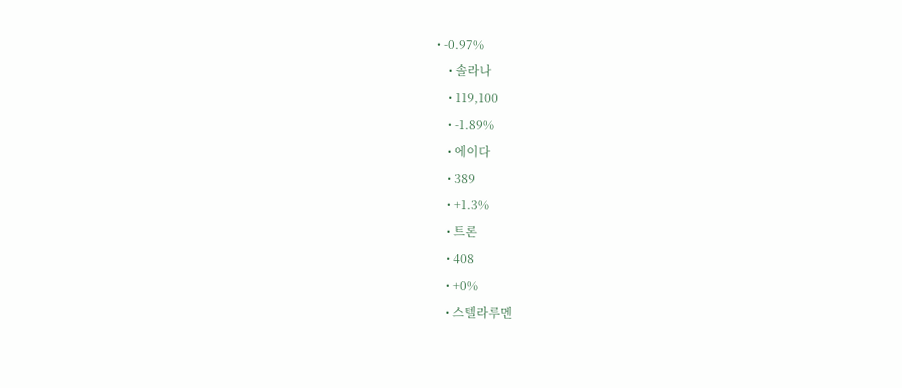• -0.97%
    • 솔라나
    • 119,100
    • -1.89%
    • 에이다
    • 389
    • +1.3%
    • 트론
    • 408
    • +0%
    • 스텔라루멘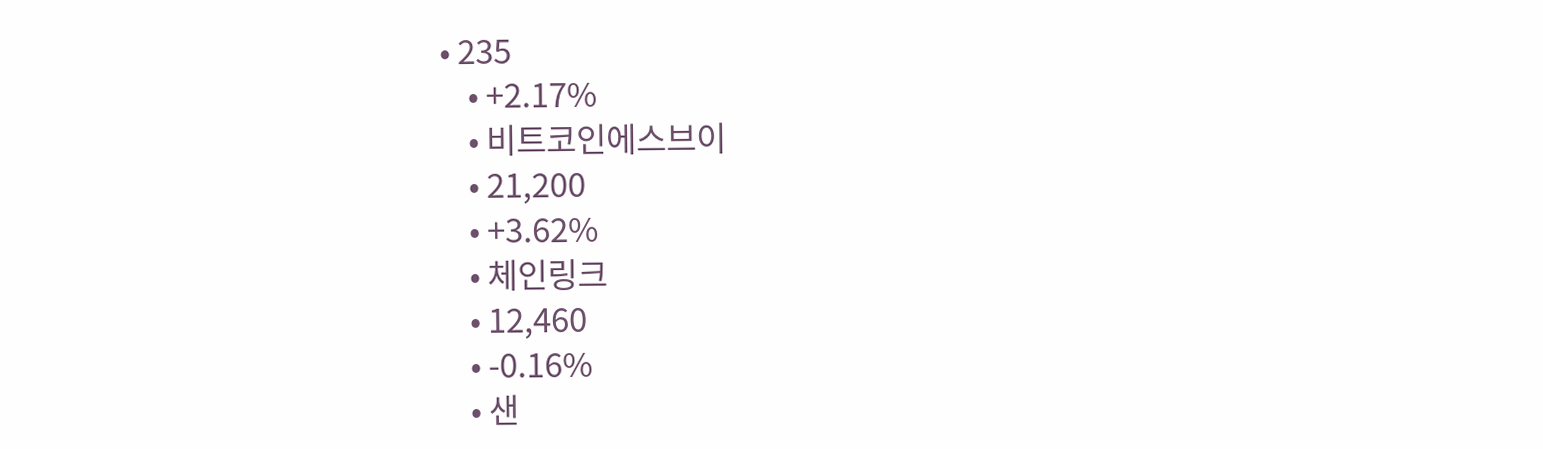• 235
    • +2.17%
    • 비트코인에스브이
    • 21,200
    • +3.62%
    • 체인링크
    • 12,460
    • -0.16%
    • 샌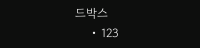드박스
    • 123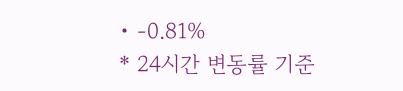• -0.81%
* 24시간 변동률 기준